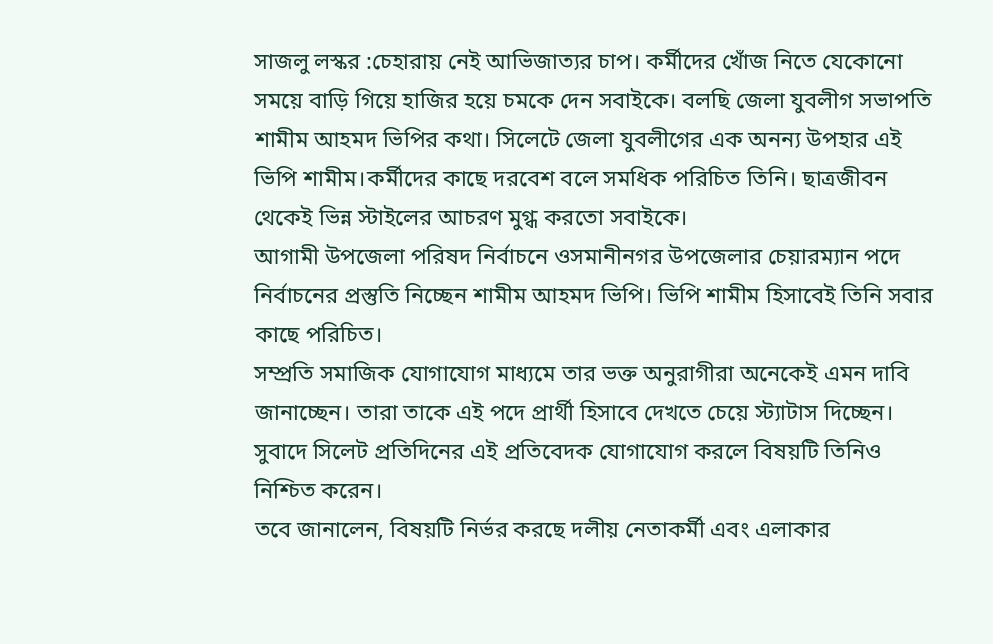সাজলু লস্কর :চেহারায় নেই আভিজাত্যর চাপ। কর্মীদের খোঁজ নিতে যেকোনো সময়ে বাড়ি গিয়ে হাজির হয়ে চমকে দেন সবাইকে। বলছি জেলা যুবলীগ সভাপতি শামীম আহমদ ভিপির কথা। সিলেটে জেলা যুবলীগের এক অনন্য উপহার এই ভিপি শামীম।কর্মীদের কাছে দরবেশ বলে সমধিক পরিচিত তিনি। ছাত্রজীবন থেকেই ভিন্ন স্টাইলের আচরণ মুগ্ধ করতো সবাইকে।
আগামী উপজেলা পরিষদ নির্বাচনে ওসমানীনগর উপজেলার চেয়ারম্যান পদে নির্বাচনের প্রস্তুতি নিচ্ছেন শামীম আহমদ ভিপি। ভিপি শামীম হিসাবেই তিনি সবার কাছে পরিচিত।
সম্প্রতি সমাজিক যোগাযোগ মাধ্যমে তার ভক্ত অনুরাগীরা অনেকেই এমন দাবি জানাচ্ছেন। তারা তাকে এই পদে প্রার্থী হিসাবে দেখতে চেয়ে স্ট্যাটাস দিচ্ছেন। সুবাদে সিলেট প্রতিদিনের এই প্রতিবেদক যোগাযোগ করলে বিষয়টি তিনিও নিশ্চিত করেন।
তবে জানালেন, বিষয়টি নির্ভর করছে দলীয় নেতাকর্মী এবং এলাকার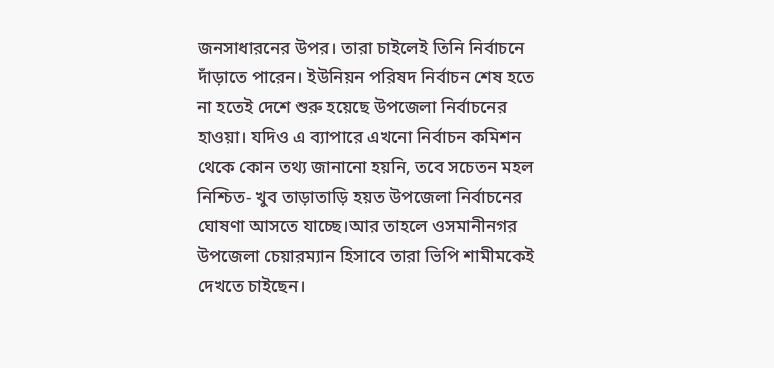জনসাধারনের উপর। তারা চাইলেই তিনি নির্বাচনে দাঁড়াতে পারেন। ইউনিয়ন পরিষদ নির্বাচন শেষ হতে না হতেই দেশে শুরু হয়েছে উপজেলা নির্বাচনের হাওয়া। যদিও এ ব্যাপারে এখনো নির্বাচন কমিশন থেকে কোন তথ্য জানানো হয়নি, তবে সচেতন মহল নিশ্চিত- খুব তাড়াতাড়ি হয়ত উপজেলা নির্বাচনের ঘোষণা আসতে যাচ্ছে।আর তাহলে ওসমানীনগর উপজেলা চেয়ারম্যান হিসাবে তারা ভিপি শামীমকেই দেখতে চাইছেন।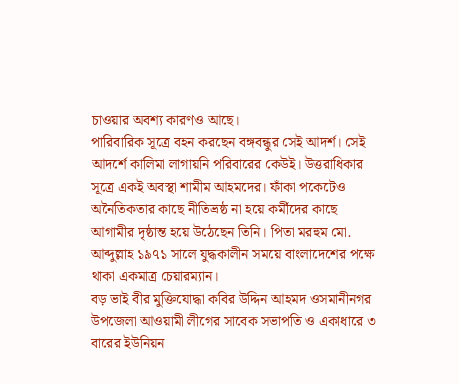চাওয়ার অবশ্য কারণও আছে।
পারিবারিক সূত্রে বহন করছেন বঙ্গবন্ধুর সেই আদর্শ। সেই আদর্শে কালিমা লাগায়নি পরিবারের কেউই। উত্তরাধিকার সূত্রে একই অবস্থা শামীম আহমদের। ফাঁকা পকেটেও অনৈতিকতার কাছে নীতিভ্রষ্ঠ না হয়ে কর্মীদের কাছে আগামীর দৃষ্ঠান্ত হয়ে উঠেছেন তিনি। পিতা মরহুম মো. আব্দুল্লাহ ১৯৭১ সালে যুদ্ধকালীন সময়ে বাংলাদেশের পক্ষে থাকা একমাত্র চেয়ারম্যান।
বড় ভাই বীর মুক্তিযোদ্ধা কবির উদ্দিন আহমদ ওসমানীনগর উপজেলা আওয়ামী লীগের সাবেক সভাপতি ও একাধারে ৩ বারের ইউনিয়ন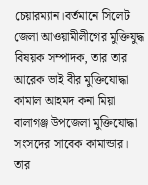চেয়ারম্যান।বর্তমানে সিলেট জেলা আওয়ামীলীগের মুক্তিযুদ্ধ বিষয়ক সম্পাদক, তার তার আরেক ভাই বীর মুক্তিযোদ্ধা কামাল আহমদ কনা মিয়া বালাগঞ্জ উপজেলা মুক্তিযোদ্ধা সংসদের সাবেক কামান্ডার।
তার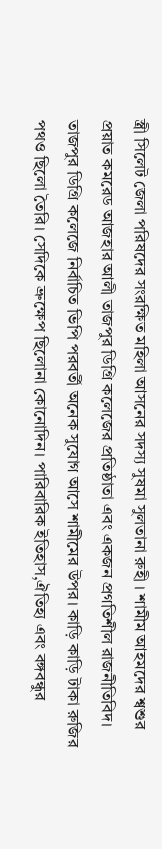স্ত্রী সিলেট জেলা পরিষদের সংরক্ষিত মহিলা আসনের সদস্য সুষমা সুলতানা রুহী । শামীম আহমদের শ্বশুর প্রয়াত কমরেড আজহার আলী তাজপুর ডিগ্রি কলেজের প্রতিষ্ঠাতা এবং একজন প্রগতিশীল রাজনীতিবিদ।
তাজপুর ডিগ্রি কলেজে নির্বাচিত ভিপি পরবর্তী অনেক সুযোগ আসে শামীমের উপর। কাড়ি কাড়ি টাকা রুজির পথও ছিলো তৈরি। সেদিকে ভ্রুক্ষেপ ছিলোনা কোনোদিন। পারিবারিক ইতিহাস,ঐতিহ্য এবং বঙ্গবন্ধুর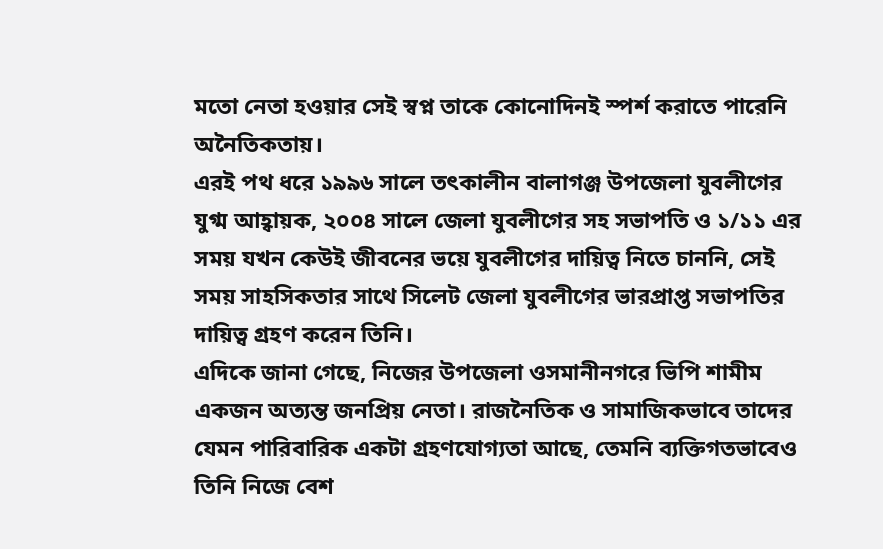মতো নেতা হওয়ার সেই স্বপ্ন তাকে কোনোদিনই স্পর্শ করাতে পারেনি অনৈতিকতায়।
এরই পথ ধরে ১৯৯৬ সালে তৎকালীন বালাগঞ্জ উপজেলা যুবলীগের যুগ্ম আহ্বায়ক, ২০০৪ সালে জেলা যুবলীগের সহ সভাপতি ও ১/১১ এর সময় যখন কেউই জীবনের ভয়ে যুবলীগের দায়িত্ব নিতে চাননি, সেই সময় সাহসিকতার সাথে সিলেট জেলা যুবলীগের ভারপ্রাপ্ত সভাপতির দায়িত্ব গ্রহণ করেন তিনি।
এদিকে জানা গেছে, নিজের উপজেলা ওসমানীনগরে ভিপি শামীম একজন অত্যন্ত জনপ্রিয় নেতা। রাজনৈতিক ও সামাজিকভাবে তাদের যেমন পারিবারিক একটা গ্রহণযোগ্যতা আছে, তেমনি ব্যক্তিগতভাবেও তিনি নিজে বেশ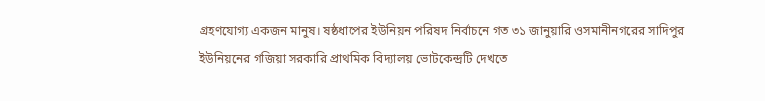গ্রহণযোগ্য একজন মানুষ। ষষ্ঠধাপের ইউনিয়ন পরিষদ নির্বাচনে গত ৩১ জানুয়ারি ওসমানীনগরের সাদিপুর ইউনিয়নের গজিয়া সরকারি প্রাথমিক বিদ্যালয় ভোটকেন্দ্রটি দেখতে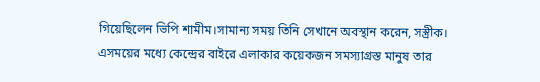গিয়েছিলেন ভিপি শামীম।সামান্য সময় তিনি সেখানে অবস্থান করেন, সস্ত্রীক।
এসময়ের মধ্যে কেন্দ্রের বাইরে এলাকার কয়েকজন সমস্যাগ্রস্ত মানুষ তার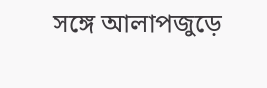সঙ্গে আলাপজুড়ে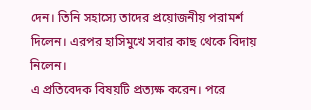দেন। তিনি সহাস্যে তাদের প্রয়োজনীয় পরামর্শ দিলেন। এরপর হাসিমুখে সবার কাছ থেকে বিদায় নিলেন।
এ প্রতিবেদক বিষয়টি প্রত্যক্ষ করেন। পরে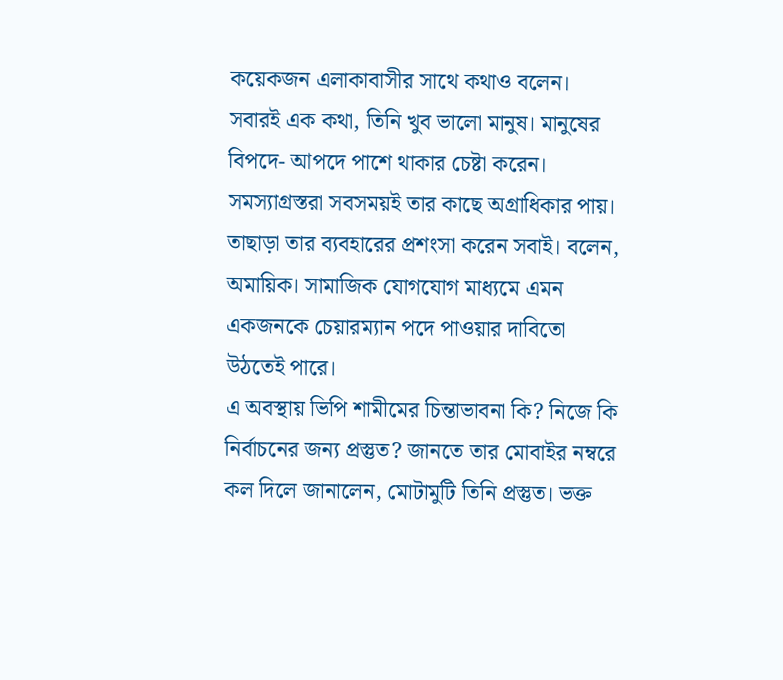কয়েকজন এলাকাবাসীর সাথে কথাও বলেন। সবারই এক কথা, তিনি খুব ভালো মানুষ। মানুষের বিপদে- আপদে পাশে থাকার চেষ্টা করেন। সমস্যাগ্রস্তরা সবসময়ই তার কাছে অগ্রাধিকার পায়। তাছাড়া তার ব্যবহারের প্রশংসা করেন সবাই। বলেন, অমায়িক। সামাজিক যোগযোগ মাধ্যমে এমন একজনকে চেয়ারম্যান পদে পাওয়ার দাবিতো উঠতেই পারে।
এ অবস্থায় ভিপি শামীমের চিন্তাভাবনা কি? নিজে কি নির্বাচনের জন্য প্রস্তুত? জানতে তার মোবাইর নম্বরে কল দিলে জানালেন, মোটামুটি তিনি প্রস্তুত। ভক্ত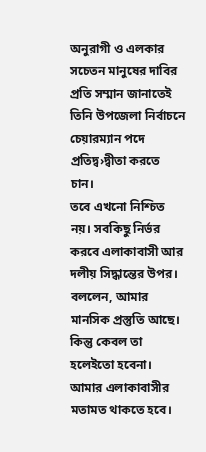অনুরাগী ও এলকার সচেতন মানুষের দাবির প্রতি সম্মান জানাতেই তিনি উপজেলা নির্বাচনে চেয়ারম্যান পদে প্রতিদ্ব›দ্বীতা করতে চান।
তবে এখনো নিশ্চিত নয়। সবকিছু নির্ভর করবে এলাকাবাসী আর দলীয় সিদ্ধান্তের উপর। বললেন, আমার মানসিক প্রস্তুতি আছে। কিন্তু কেবল তা হলেইতো হবেনা। আমার এলাকাবাসীর মতামত থাকতে হবে।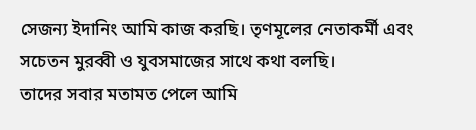সেজন্য ইদানিং আমি কাজ করছি। তৃণমূলের নেতাকর্মী এবং সচেতন মুরব্বী ও যুবসমাজের সাথে কথা বলছি।
তাদের সবার মতামত পেলে আমি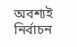অবশ্যই নির্বাচন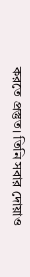করতে প্রস্তুত। তিনি সবার দোয়াও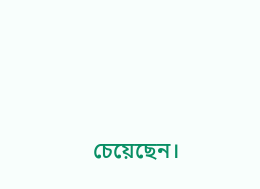চেয়েছেন।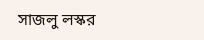সাজলু লস্কর